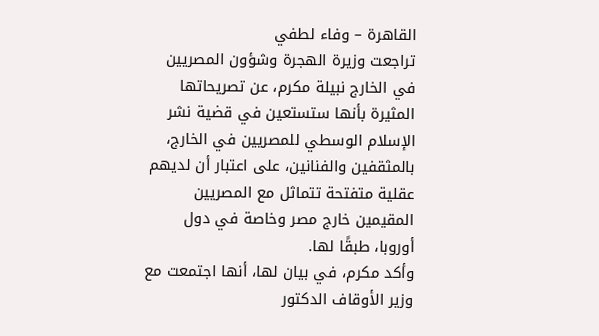القاهرة – وفاء لطفي
تراجعت وزيرة الهجرة وشؤون المصريين في الخارج نبيلة مكرم، عن تصريحاتها المثيرة بأنها ستستعين في قضية نشر الإسلام الوسطي للمصريين في الخارج، بالمثقفين والفنانين، على اعتبار أن لديهم عقلية متفتحة تتماثل مع المصريين المقيمين خارج مصر وخاصة في دول أوروبا، طبقًا لها.
وأكد مكرم، في بيان لها، أنها اجتمعت مع وزير الأوقاف الدكتور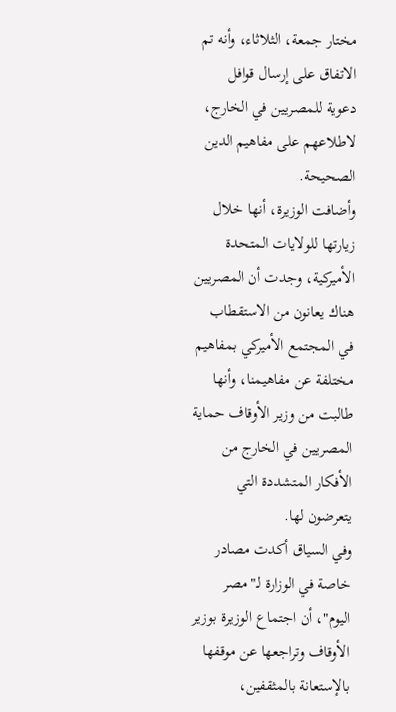مختار جمعة، الثلاثاء، وأنه تم الاتفاق على إرسال قوافل دعوية للمصريين في الخارج، لاطلاعهم على مفاهيم الدين الصحيحة.
وأضافت الوزيرة، أنها خلال زيارتها للولايات المتحدة الأميركية، وجدت أن المصريين هناك يعانون من الاستقطاب في المجتمع الأميركي بمفاهيم مختلفة عن مفاهيمنا، وأنها طالبت من وزير الأوقاف حماية المصريين في الخارج من الأفكار المتشددة التي يتعرضون لها.
وفي السياق أكدت مصادر خاصة في الوزارة لـ"مصر اليوم"، أن اجتماع الوزيرة بوزير الأوقاف وتراجعها عن موقفها بالإستعانة بالمثقفين،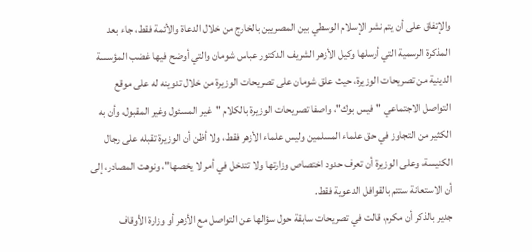والإتفاق على أن يتم نشر الإسلام الوسطي بين المصريين بالخارج من خلال الدعاة والأئمة فقط، جاء بعد المذكرة الرسمية التي أرسلها وكيل الأزهر الشريف الدكتور عباس شومان والتي أوضح فيها غضب المؤسسة الدينية من تصريحات الوزيرة، حيث علق شومان على تصريحات الوزيرة من خلال تدوينه له على موقع التواصل الاجتماعي "فيس بوك"، واصفا تصريحات الوزيرة بالكلام "غير المسئول وغير المقبول، وأن به الكثير من التجاوز في حق علماء المسلمين وليس علماء الأزهر فقط، ولا أظن أن الوزيرة تقبله على رجال الكنيسة، وعلى الوزيرة أن تعرف حدود اختصاص وزارتها ولا تتدخل في أمر لا يخصها"، ونوهت المصادر، إلى أن الاستعانة ستتم بالقوافل الدعوية فقط.
جدير بالذكر أن مكرم، قالت في تصريحات سابقة حول سؤالها عن التواصل مع الأزهر أو وزارة الأوقاف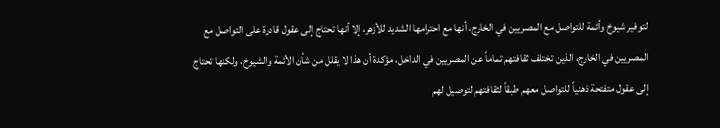لتوفير شيوخ وأئمة للتواصل مع المصريين في الخارج، أنها مع احترامها الشديد للأزهر، إلا أنها تحتاج إلى عقول قادرة على التواصل مع المصريين في الخارج، الذين تختلف ثقافتهم تماماً عن المصريين في الداخل، مؤكدة أن هذا لا يقلل من شأن الأئمة والشيوخ، ولكنها تحتاج إلى عقول متفتحة ذهنياً للتواصل معهم طبقاً لثقافتهم لتوصيل لهم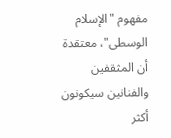مفهوم "الإسلام الوسطى"، معتقدة أن المثقفين والفنانين سيكونون أكثر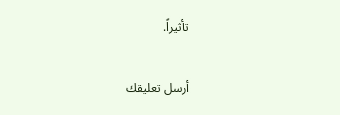تأثيراً.


أرسل تعليقك